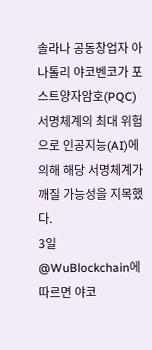솔라나 공동창업자 아나톨리 야코벤코가 포스트양자암호(PQC) 서명체계의 최대 위험으로 인공지능(AI)에 의해 해당 서명체계가 깨질 가능성을 지목했다.
3일 @WuBlockchain에 따르면 야코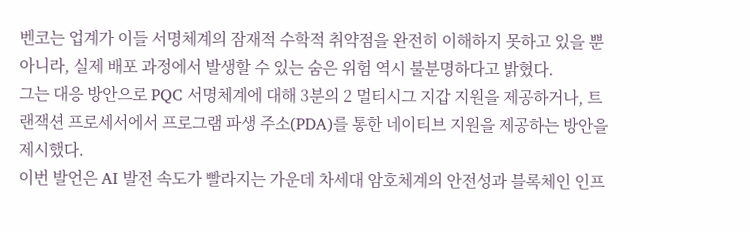벤코는 업계가 이들 서명체계의 잠재적 수학적 취약점을 완전히 이해하지 못하고 있을 뿐 아니라, 실제 배포 과정에서 발생할 수 있는 숨은 위험 역시 불분명하다고 밝혔다.
그는 대응 방안으로 PQC 서명체계에 대해 3분의 2 멀티시그 지갑 지원을 제공하거나, 트랜잭션 프로세서에서 프로그램 파생 주소(PDA)를 통한 네이티브 지원을 제공하는 방안을 제시했다.
이번 발언은 AI 발전 속도가 빨라지는 가운데 차세대 암호체계의 안전성과 블록체인 인프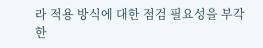라 적용 방식에 대한 점검 필요성을 부각한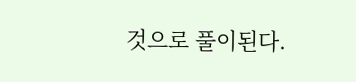것으로 풀이된다.